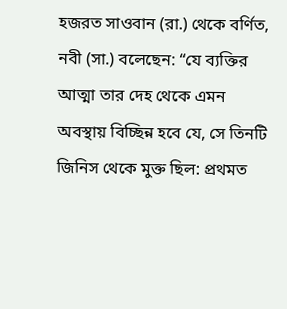হজরত সাওবান (রা.) থেকে বর্ণিত, নবী (সা.) বলেছেন: “যে ব্যক্তির আত্মা তার দেহ থেকে এমন অবস্থায় বিচ্ছিন্ন হবে যে, সে তিনটি জিনিস থেকে মুক্ত ছিল: প্রথমত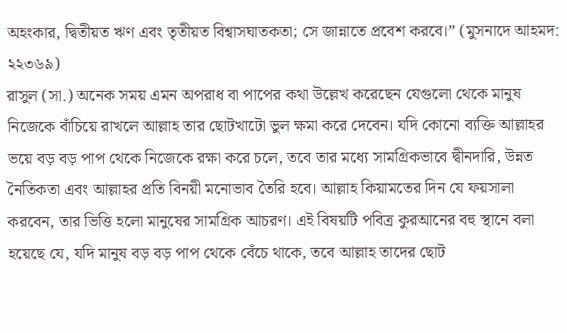অহংকার, দ্বিতীয়ত ঋণ এবং তৃতীয়ত বিশ্বাসঘাতকতা; সে জান্নাতে প্রবেশ করবে।” (মুসনাদে আহমদ: ২২৩৬৯)
রাসুল (সা.) অনেক সময় এমন অপরাধ বা পাপের কথা উল্লেখ করেছেন যেগুলো থেকে মানুষ নিজেকে বাঁচিয়ে রাখলে আল্লাহ তার ছোটখাটো ভুল ক্ষমা করে দেবেন। যদি কোনো ব্যক্তি আল্লাহর ভয়ে বড় বড় পাপ থেকে নিজেকে রক্ষা করে চলে, তবে তার মধ্যে সামগ্রিকভাবে দ্বীনদারি, উন্নত নৈতিকতা এবং আল্লাহর প্রতি বিনয়ী মনোভাব তৈরি হবে। আল্লাহ কিয়ামতের দিন যে ফয়সালা করবেন, তার ভিত্তি হলো মানুষের সামগ্রিক আচরণ। এই বিষয়টি পবিত্র কুরআনের বহু স্থানে বলা হয়েছে যে, যদি মানুষ বড় বড় পাপ থেকে বেঁচে থাকে, তবে আল্লাহ তাদের ছোট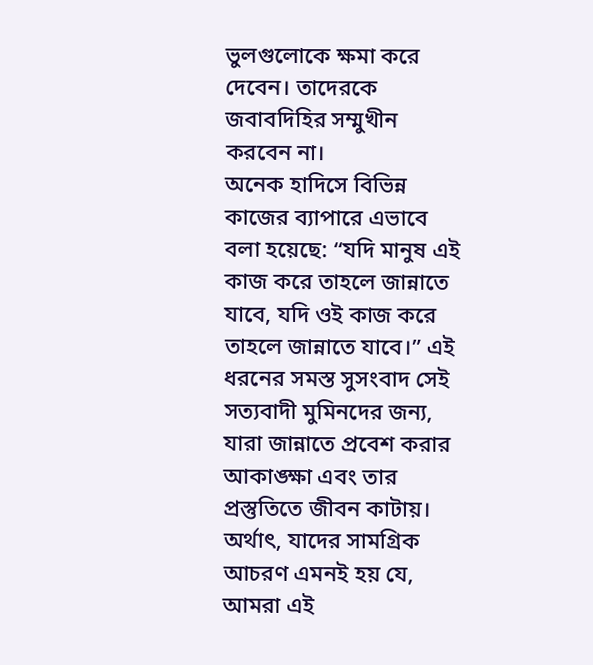ভুলগুলোকে ক্ষমা করে দেবেন। তাদেরকে জবাবদিহির সম্মুখীন করবেন না।
অনেক হাদিসে বিভিন্ন কাজের ব্যাপারে এভাবে বলা হয়েছে: “যদি মানুষ এই কাজ করে তাহলে জান্নাতে যাবে, যদি ওই কাজ করে তাহলে জান্নাতে যাবে।” এই ধরনের সমস্ত সুসংবাদ সেই সত্যবাদী মুমিনদের জন্য, যারা জান্নাতে প্রবেশ করার আকাঙ্ক্ষা এবং তার প্রস্তুতিতে জীবন কাটায়। অর্থাৎ, যাদের সামগ্রিক আচরণ এমনই হয় যে, আমরা এই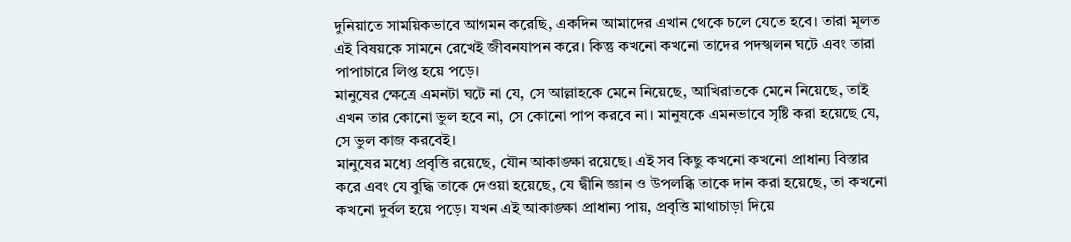দুনিয়াতে সাময়িকভাবে আগমন করেছি, একদিন আমাদের এখান থেকে চলে যেতে হবে। তারা মূলত এই বিষয়কে সামনে রেখেই জীবনযাপন করে। কিন্তু কখনো কখনো তাদের পদস্খলন ঘটে এবং তারা পাপাচারে লিপ্ত হয়ে পড়ে।
মানুষের ক্ষেত্রে এমনটা ঘটে না যে, সে আল্লাহকে মেনে নিয়েছে, আখিরাতকে মেনে নিয়েছে, তাই এখন তার কোনো ভুল হবে না, সে কোনো পাপ করবে না। মানুষকে এমনভাবে সৃষ্টি করা হয়েছে যে, সে ভুল কাজ করবেই।
মানুষের মধ্যে প্রবৃত্তি রয়েছে, যৌন আকাঙ্ক্ষা রয়েছে। এই সব কিছু কখনো কখনো প্রাধান্য বিস্তার করে এবং যে বুদ্ধি তাকে দেওয়া হয়েছে, যে দ্বীনি জ্ঞান ও উপলব্ধি তাকে দান করা হয়েছে, তা কখনো কখনো দুর্বল হয়ে পড়ে। যখন এই আকাঙ্ক্ষা প্রাধান্য পায়, প্রবৃত্তি মাথাচাড়া দিয়ে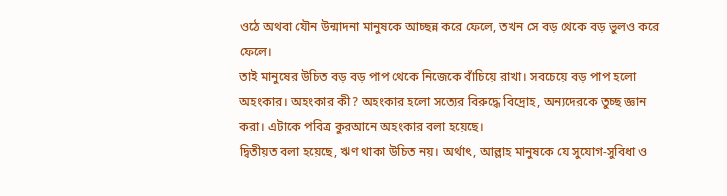ওঠে অথবা যৌন উন্মাদনা মানুষকে আচ্ছন্ন করে ফেলে, তখন সে বড় থেকে বড় ভুলও করে ফেলে।
তাই মানুষের উচিত বড় বড় পাপ থেকে নিজেকে বাঁচিয়ে রাখা। সবচেয়ে বড় পাপ হলো অহংকার। অহংকার কী? অহংকার হলো সত্যের বিরুদ্ধে বিদ্রোহ, অন্যদেরকে তুচ্ছ জ্ঞান করা। এটাকে পবিত্র কুরআনে অহংকার বলা হয়েছে।
দ্বিতীয়ত বলা হয়েছে, ঋণ থাকা উচিত নয়। অর্থাৎ, আল্লাহ মানুষকে যে সুযোগ-সুবিধা ও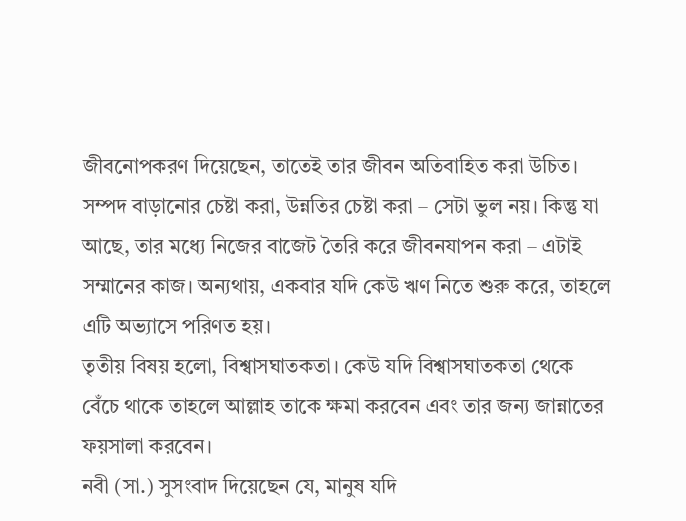জীবনোপকরণ দিয়েছেন, তাতেই তার জীবন অতিবাহিত করা উচিত। সম্পদ বাড়ানোর চেষ্টা করা, উন্নতির চেষ্টা করা – সেটা ভুল নয়। কিন্তু যা আছে, তার মধ্যে নিজের বাজেট তৈরি করে জীবনযাপন করা – এটাই সম্মানের কাজ। অন্যথায়, একবার যদি কেউ ঋণ নিতে শুরু করে, তাহলে এটি অভ্যাসে পরিণত হয়।
তৃতীয় বিষয় হলো, বিশ্বাসঘাতকতা। কেউ যদি বিশ্বাসঘাতকতা থেকে বেঁচে থাকে তাহলে আল্লাহ তাকে ক্ষমা করবেন এবং তার জন্য জান্নাতের ফয়সালা করবেন।
নবী (সা.) সুসংবাদ দিয়েছেন যে, মানুষ যদি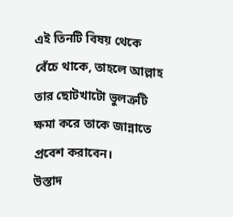এই তিনটি বিষয় থেকে বেঁচে থাকে, তাহলে আল্লাহ তার ছোটখাটো ভুলত্রুটি ক্ষমা করে তাকে জান্নাতে প্রবেশ করাবেন।
উস্তাদ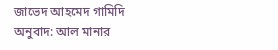জাভেদ আহমেদ গামিদি
অনুবাদ: আল মানার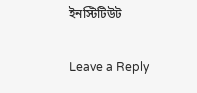ইনস্টিটিউট

Leave a Reply